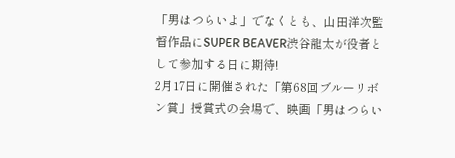「男はつらいよ」でなくとも、山田洋次監督作品にSUPER BEAVER渋谷龍太が役者として参加する日に期待!
2月17日に開催された「第68回ブルーリボン賞」授賞式の会場で、映画「男はつらい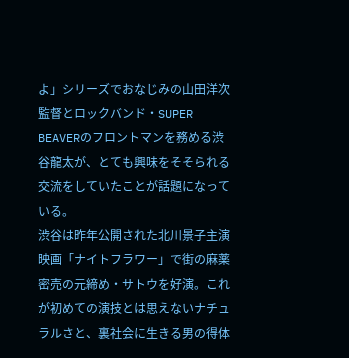よ」シリーズでおなじみの山田洋次監督とロックバンド・SUPER BEAVERのフロントマンを務める渋谷龍太が、とても興味をそそられる交流をしていたことが話題になっている。
渋谷は昨年公開された北川景子主演映画「ナイトフラワー」で街の麻薬密売の元締め・サトウを好演。これが初めての演技とは思えないナチュラルさと、裏社会に生きる男の得体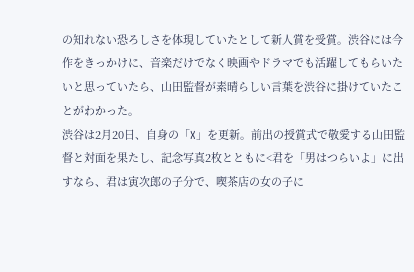の知れない恐ろしさを体現していたとして新人賞を受賞。渋谷には今作をきっかけに、音楽だけでなく映画やドラマでも活躍してもらいたいと思っていたら、山田監督が素晴らしい言葉を渋谷に掛けていたことがわかった。
渋谷は2月20日、自身の「X」を更新。前出の授賞式で敬愛する山田監督と対面を果たし、記念写真2枚とともに<君を「男はつらいよ」に出すなら、君は寅次郎の子分で、喫茶店の女の子に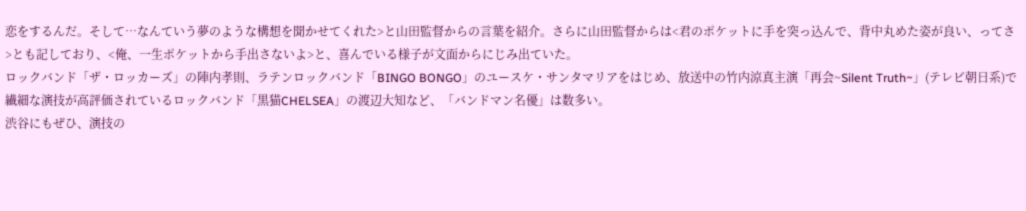恋をするんだ。そして…なんていう夢のような構想を聞かせてくれた>と山田監督からの言葉を紹介。さらに山田監督からは<君のポケットに手を突っ込んで、背中丸めた姿が良い、ってさ>とも記しており、<俺、一生ポケットから手出さないよ>と、喜んでいる様子が文面からにじみ出ていた。
ロックバンド「ザ・ロッカーズ」の陣内孝則、ラテンロックバンド「BINGO BONGO」のユースケ・サンタマリアをはじめ、放送中の竹内涼真主演「再会~Silent Truth~」(テレビ朝日系)で繊細な演技が高評価されているロックバンド「黒猫CHELSEA」の渡辺大知など、「バンドマン名優」は数多い。
渋谷にもぜひ、演技の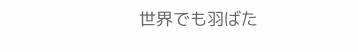世界でも羽ばた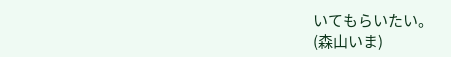いてもらいたい。
(森山いま)